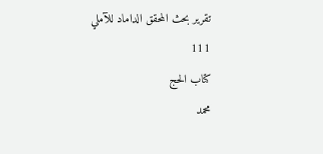تقرير بحث المحقق الداماد للآملي
111
كتاب الحج
محمد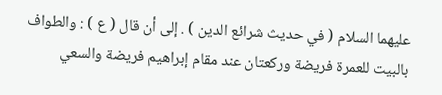عليهما السلام ( في حديث شرائع الدين ) . إلى أن قال ( ع ) : والطواف بالبيت للعمرة فريضة وركعتان عند مقام إبراهيم فريضة والسعي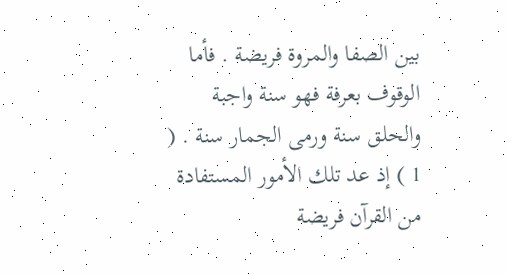بين الصفا والمروة فريضة . فأما الوقوف بعرفة فهو سنة واجبة والحلق سنة ورمى الجمار سنة . ( 1 ) إذ عد تلك الأمور المستفادة من القرآن فريضة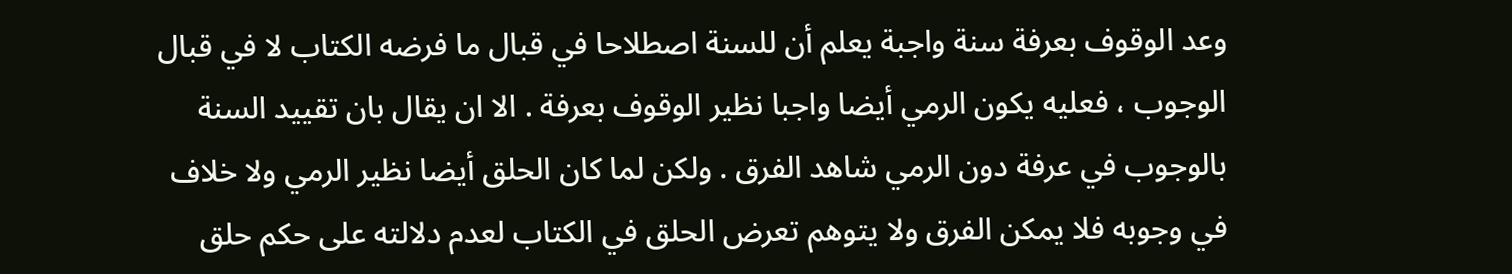وعد الوقوف بعرفة سنة واجبة يعلم أن للسنة اصطلاحا في قبال ما فرضه الكتاب لا في قبال الوجوب ، فعليه يكون الرمي أيضا واجبا نظير الوقوف بعرفة . الا ان يقال بان تقييد السنة بالوجوب في عرفة دون الرمي شاهد الفرق . ولكن لما كان الحلق أيضا نظير الرمي ولا خلاف في وجوبه فلا يمكن الفرق ولا يتوهم تعرض الحلق في الكتاب لعدم دلالته على حكم حلق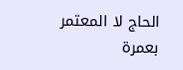الحاج لا المعتمر بعمرة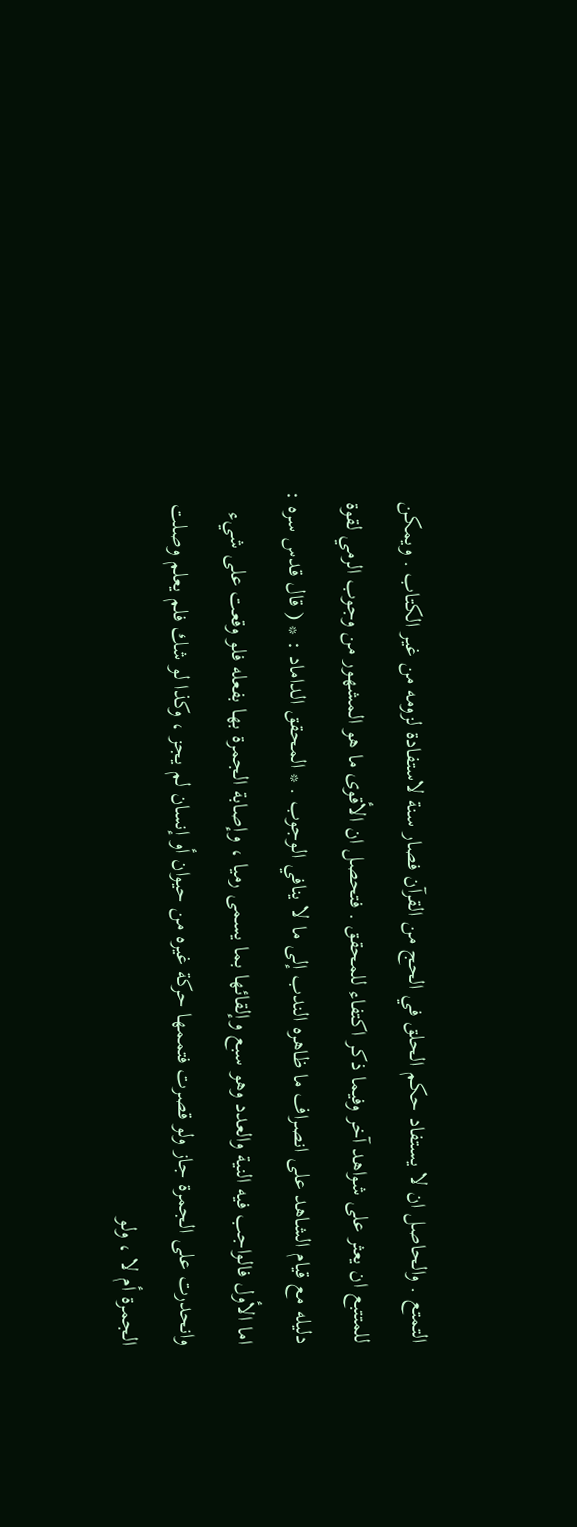التمتع . والحاصل ان لا يستفاد حكم الحلق في الحج من القرآن فصار سنة لاستفادة لزومه من غير الكتاب . ويمكن للمتتبع ان يعثر على شواهد آخر وفيما ذكر اكتفاء للمحقق . فتحصل ان الأقوى ما هو المشهور من وجوب الرمي لقوة دليله مع قيام الشاهد على انصراف ما ظاهره الندب إلى ما لا ينافي الوجوب . * المحقق الداماد : * ( قال قدس سره : اما الأول فالواجب فيه النية والعدد وهو سبع وإلقائها بما يسمى رميا ، وإصابة الجمرة بها بفعله فلو وقعت على شيء وانحدرت على الجمرة جاز ولو قصرت فتممها حركة غيره من حيوان أو إنسان لم يجز ، وكذا لو شك فلم يعلم وصلت الجمرة أم لا ، ولو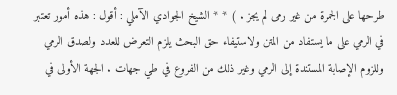طرحها على الجمرة من غير رمى لم يجز . ) * * الشيخ الجوادي الآملي : أقول : هذه أمور تعتبر في الرمي على ما يستفاد من المتن ولاستيفاء حق البحث يلزم التعرض للعدد ولصدق الرمي وللزوم الإصابة المستندة إلى الرمي وغير ذلك من الفروع في طي جهات . الجهة الأولى في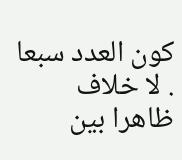كون العدد سبعا . لا خلاف ظاهرا بين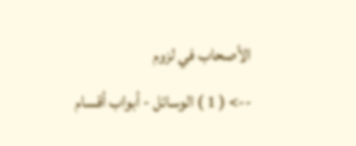الأصحاب في لزوم
--> ( 1 ) الوسائل - أبواب أقسام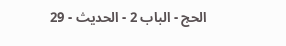الحج - الباب 2 - الحديث - 29